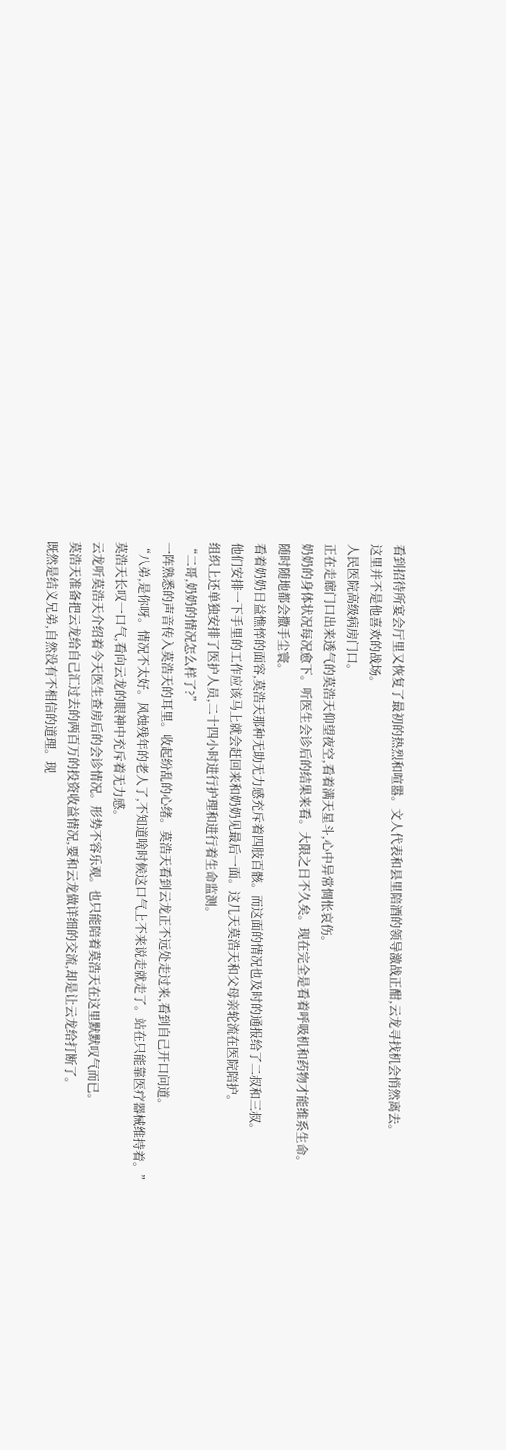看到招待所宴会厅里又恢复了最初的热烈和喧嚣。文人代表和县里陪酒的领导激战正酣,云龙寻找机会悄然离去。
这里并不是他喜欢的战场。
人民医院高级病房门口。
正在走廊门口出来透气的莫浩天仰望夜空,看着满天星斗,心中异常惆怅哀伤。
奶奶的身体状况每况愈下。听医生会诊后的结果来看。大限之日不久矣。现在完全是看着呼吸机和药物才能维系生命。
随时随地都会撒手尘寰。
看着奶奶日益憔悴的面容,莫浩天那种无助无力感充斥着四肢百骸。而这面的情况也及时的通报给了二叔和三叔。
他们安排一下手里的工作应该马上就会赶回来和奶奶见最后一面。这几天莫浩天和父母亲轮流在医院陪护。
组织上还单独安排了医护人员,二十四小时进行护理和进行着生命监测。
“二哥,奶奶的情况怎么样了?”
一阵熟悉的声音传入莫浩天的耳里。收起纷乱的心绪。莫浩天看到云龙正不远处走过来,看到自己开口问道。
“八弟,是你呀。情况不太好。风烛残年的老人了,不知道啥时候这口气上不来说走就走了。站在只能靠医疗器械维持着。”
莫浩天长叹一口气,看向云龙的眼神中充斥着无力感。
云龙听莫浩天介绍着今天医生查房后的会诊情况。形势不容乐观。也只能陪着莫浩天在这里默默叹气而已。
莫浩天准备把云龙给自己汇过去的两百万的投资收益情况,要和云龙做详细的交流,却是让云龙给打断了。
既然是结义兄弟,自然没有不相信的道理。现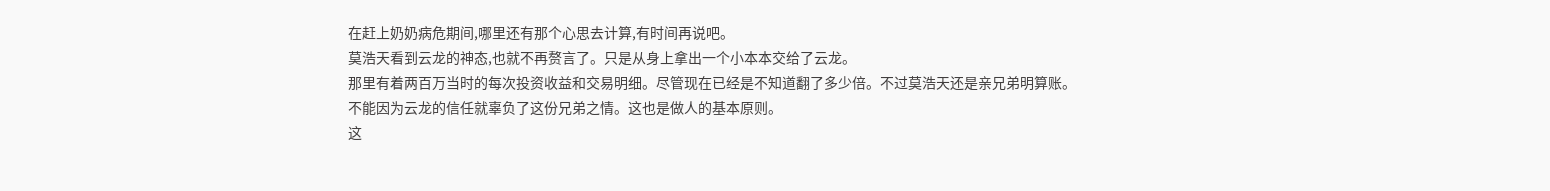在赶上奶奶病危期间,哪里还有那个心思去计算,有时间再说吧。
莫浩天看到云龙的神态,也就不再赘言了。只是从身上拿出一个小本本交给了云龙。
那里有着两百万当时的每次投资收益和交易明细。尽管现在已经是不知道翻了多少倍。不过莫浩天还是亲兄弟明算账。
不能因为云龙的信任就辜负了这份兄弟之情。这也是做人的基本原则。
这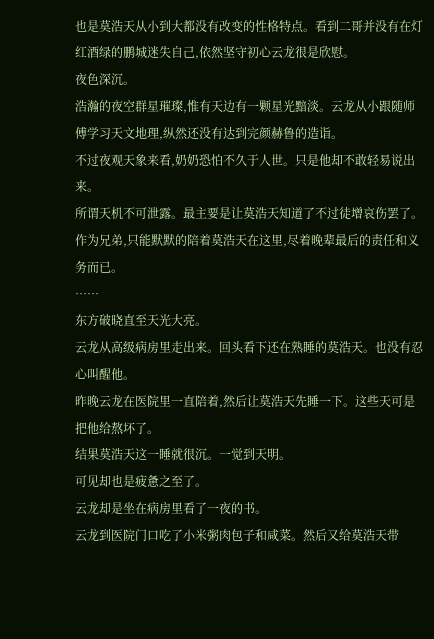也是莫浩天从小到大都没有改变的性格特点。看到二哥并没有在灯红酒绿的鹏城迷失自己,依然坚守初心云龙很是欣慰。
夜色深沉。
浩瀚的夜空群星璀璨,惟有天边有一颗星光黯淡。云龙从小跟随师傅学习天文地理,纵然还没有达到完颜赫鲁的造诣。
不过夜观天象来看,奶奶恐怕不久于人世。只是他却不敢轻易说出来。
所谓天机不可泄露。最主要是让莫浩天知道了不过徒增哀伤罢了。
作为兄弟,只能默默的陪着莫浩天在这里,尽着晚辈最后的责任和义务而已。
……
东方破晓直至天光大亮。
云龙从高级病房里走出来。回头看下还在熟睡的莫浩天。也没有忍心叫醒他。
昨晚云龙在医院里一直陪着,然后让莫浩天先睡一下。这些天可是把他给熬坏了。
结果莫浩天这一睡就很沉。一觉到天明。
可见却也是疲惫之至了。
云龙却是坐在病房里看了一夜的书。
云龙到医院门口吃了小米粥肉包子和咸菜。然后又给莫浩天带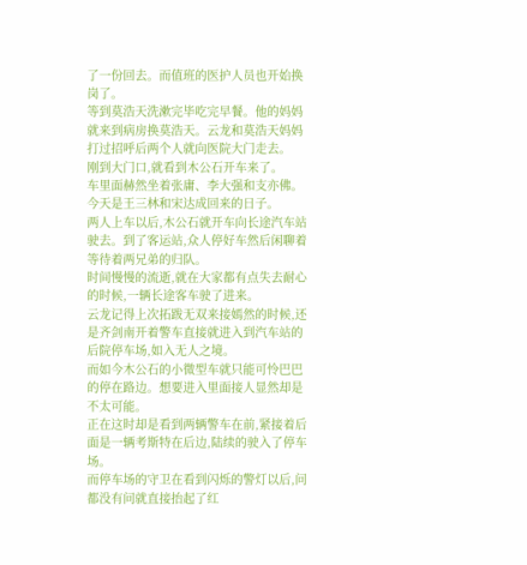了一份回去。而值班的医护人员也开始换岗了。
等到莫浩天洗漱完毕吃完早餐。他的妈妈就来到病房换莫浩天。云龙和莫浩天妈妈打过招呼后两个人就向医院大门走去。
刚到大门口,就看到木公石开车来了。
车里面赫然坐着张庸、李大强和支亦佛。
今天是王三林和宋达成回来的日子。
两人上车以后,木公石就开车向长途汽车站驶去。到了客运站,众人停好车然后闲聊着等待着两兄弟的归队。
时间慢慢的流逝,就在大家都有点失去耐心的时候,一辆长途客车驶了进来。
云龙记得上次拓跋无双来接嫣然的时候,还是齐剑南开着警车直接就进入到汽车站的后院停车场,如入无人之境。
而如今木公石的小微型车就只能可怜巴巴的停在路边。想要进入里面接人显然却是不太可能。
正在这时却是看到两辆警车在前,紧接着后面是一辆考斯特在后边,陆续的驶入了停车场。
而停车场的守卫在看到闪烁的警灯以后,问都没有问就直接抬起了红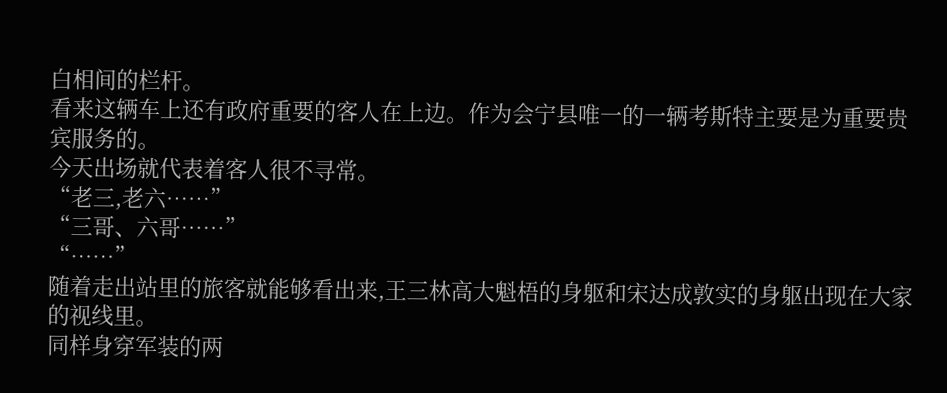白相间的栏杆。
看来这辆车上还有政府重要的客人在上边。作为会宁县唯一的一辆考斯特主要是为重要贵宾服务的。
今天出场就代表着客人很不寻常。
“老三,老六……”
“三哥、六哥……”
“……”
随着走出站里的旅客就能够看出来,王三林高大魁梧的身躯和宋达成敦实的身躯出现在大家的视线里。
同样身穿军装的两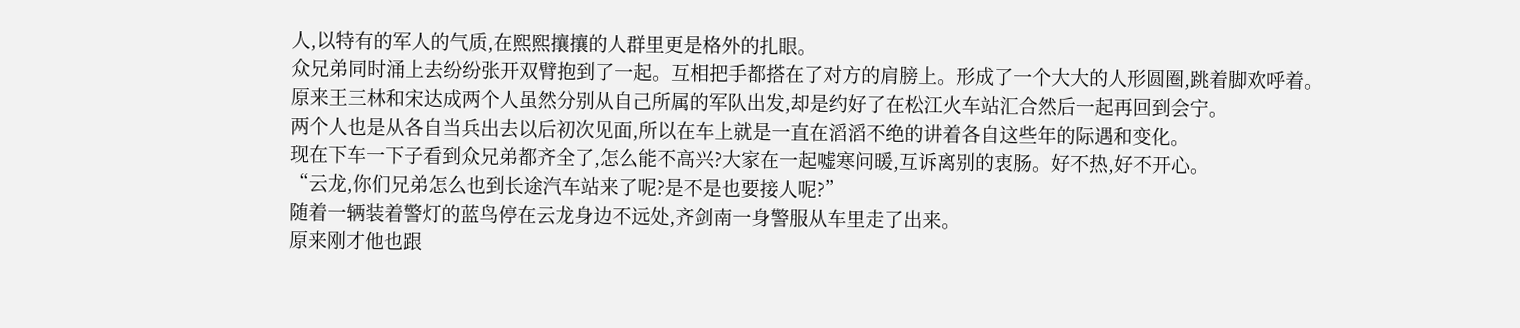人,以特有的军人的气质,在熙熙攘攘的人群里更是格外的扎眼。
众兄弟同时涌上去纷纷张开双臂抱到了一起。互相把手都搭在了对方的肩膀上。形成了一个大大的人形圆圈,跳着脚欢呼着。
原来王三林和宋达成两个人虽然分别从自己所属的军队出发,却是约好了在松江火车站汇合然后一起再回到会宁。
两个人也是从各自当兵出去以后初次见面,所以在车上就是一直在滔滔不绝的讲着各自这些年的际遇和变化。
现在下车一下子看到众兄弟都齐全了,怎么能不高兴?大家在一起嘘寒问暖,互诉离别的衷肠。好不热,好不开心。
“云龙,你们兄弟怎么也到长途汽车站来了呢?是不是也要接人呢?”
随着一辆装着警灯的蓝鸟停在云龙身边不远处,齐剑南一身警服从车里走了出来。
原来刚才他也跟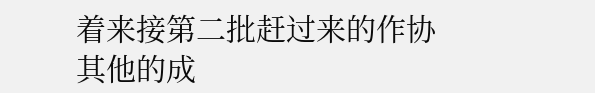着来接第二批赶过来的作协其他的成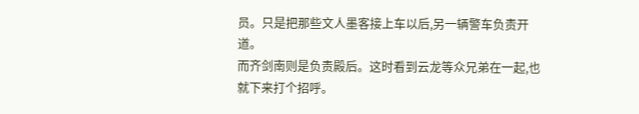员。只是把那些文人墨客接上车以后,另一辆警车负责开道。
而齐剑南则是负责殿后。这时看到云龙等众兄弟在一起,也就下来打个招呼。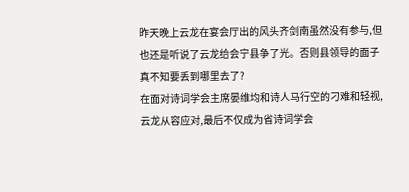昨天晚上云龙在宴会厅出的风头齐剑南虽然没有参与,但也还是听说了云龙给会宁县争了光。否则县领导的面子真不知要丢到哪里去了?
在面对诗词学会主席晏维均和诗人马行空的刁难和轻视,云龙从容应对,最后不仅成为省诗词学会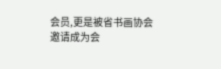会员,更是被省书画协会邀请成为会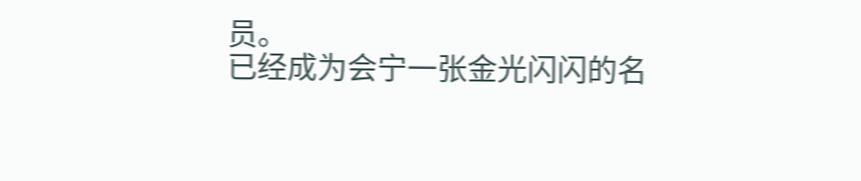员。
已经成为会宁一张金光闪闪的名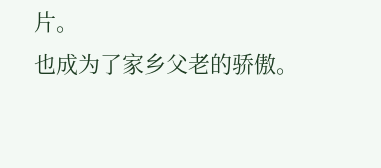片。
也成为了家乡父老的骄傲。